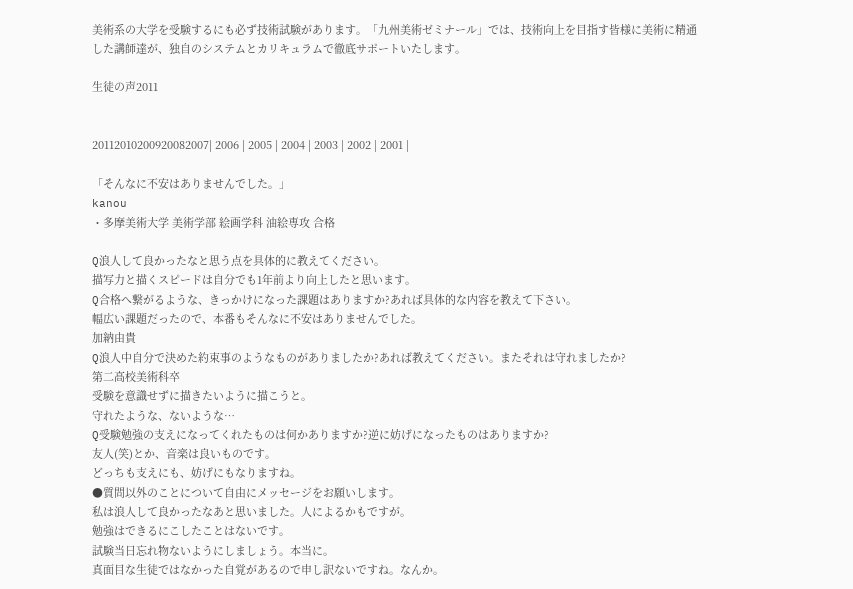美術系の大学を受験するにも必ず技術試験があります。「九州美術ゼミナール」では、技術向上を目指す皆様に美術に精通した講師達が、独自のシステムとカリキュラムで徹底サポートいたします。

生徒の声2011


20112010200920082007| 2006 | 2005 | 2004 | 2003 | 2002 | 2001 |

「そんなに不安はありませんでした。」
kanou
・多摩美術大学 美術学部 絵画学科 油絵専攻 合格

Q浪人して良かったなと思う点を具体的に教えてください。
描写力と描くスピードは自分でも1年前より向上したと思います。
Q合格へ繋がるような、きっかけになった課題はありますか?あれば具体的な内容を教えて下さい。
幅広い課題だったので、本番もそんなに不安はありませんでした。
加納由貴
Q浪人中自分で決めた約束事のようなものがありましたか?あれば教えてください。またそれは守れましたか?
第二高校美術科卒
受験を意識せずに描きたいように描こうと。
守れたような、ないような…
Q受験勉強の支えになってくれたものは何かありますか?逆に妨げになったものはありますか?
友人(笑)とか、音楽は良いものです。
どっちも支えにも、妨げにもなりますね。
●質問以外のことについて自由にメッセージをお願いします。
私は浪人して良かったなあと思いました。人によるかもですが。
勉強はできるにこしたことはないです。
試験当日忘れ物ないようにしましょう。本当に。
真面目な生徒ではなかった自覚があるので申し訳ないですね。なんか。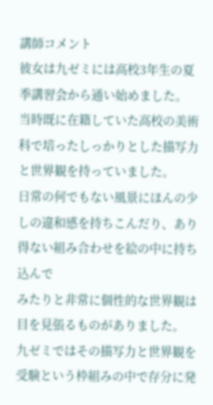講師コメント
彼女は九ゼミには高校3年生の夏季講習会から通い始めました。
当時既に在籍していた高校の美術科で培ったしっかりとした描写力と世界観を持っていました。
日常の何でもない風景にほんの少しの違和感を持ちこんだり、あり得ない組み合わせを絵の中に持ち込んで
みたりと非常に個性的な世界観は目を見張るものがありました。
九ゼミではその描写力と世界観を受験という枠組みの中で存分に発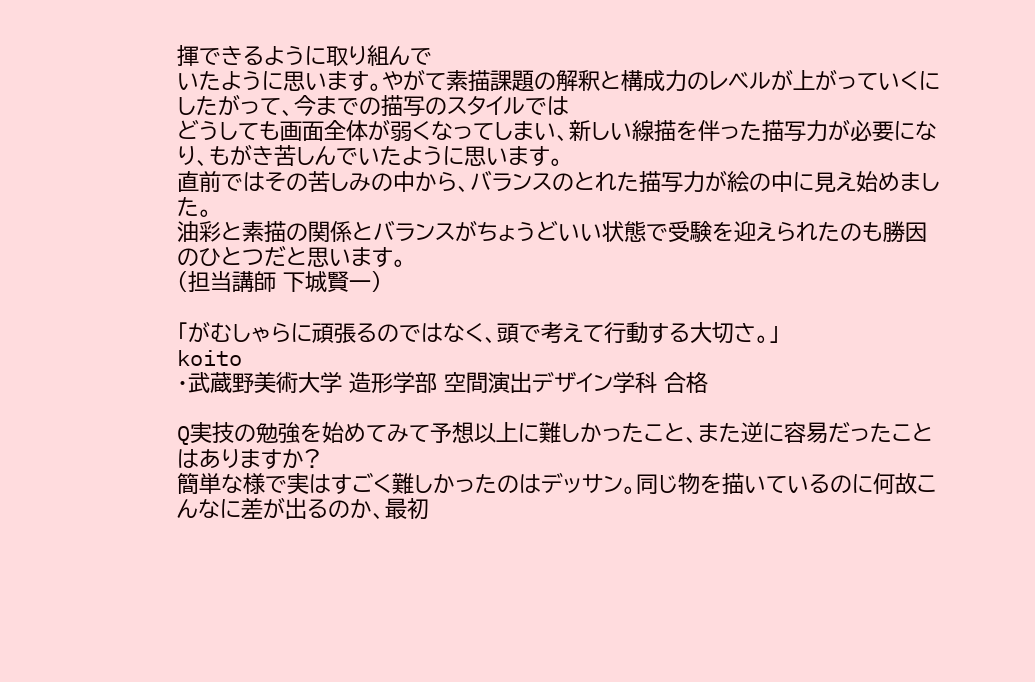揮できるように取り組んで
いたように思います。やがて素描課題の解釈と構成力のレベルが上がっていくにしたがって、今までの描写のスタイルでは
どうしても画面全体が弱くなってしまい、新しい線描を伴った描写力が必要になり、もがき苦しんでいたように思います。
直前ではその苦しみの中から、バランスのとれた描写力が絵の中に見え始めました。
油彩と素描の関係とバランスがちょうどいい状態で受験を迎えられたのも勝因のひとつだと思います。
(担当講師 下城賢一)

「がむしゃらに頑張るのではなく、頭で考えて行動する大切さ。」
koito
・武蔵野美術大学 造形学部 空間演出デザイン学科 合格

Q実技の勉強を始めてみて予想以上に難しかったこと、また逆に容易だったことはありますか?
簡単な様で実はすごく難しかったのはデッサン。同じ物を描いているのに何故こんなに差が出るのか、最初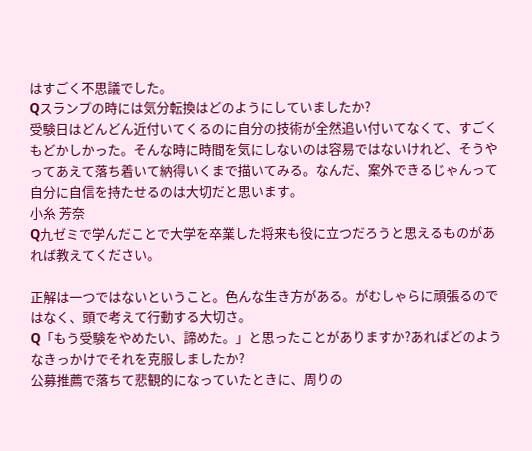はすごく不思議でした。
Qスランプの時には気分転換はどのようにしていましたか?
受験日はどんどん近付いてくるのに自分の技術が全然追い付いてなくて、すごくもどかしかった。そんな時に時間を気にしないのは容易ではないけれど、そうやってあえて落ち着いて納得いくまで描いてみる。なんだ、案外できるじゃんって自分に自信を持たせるのは大切だと思います。
小糸 芳奈
Q九ゼミで学んだことで大学を卒業した将来も役に立つだろうと思えるものがあれば教えてください。

正解は一つではないということ。色んな生き方がある。がむしゃらに頑張るのではなく、頭で考えて行動する大切さ。
Q「もう受験をやめたい、諦めた。」と思ったことがありますか?あればどのようなきっかけでそれを克服しましたか?
公募推薦で落ちて悲観的になっていたときに、周りの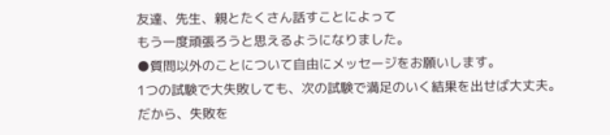友達、先生、親とたくさん話すことによって
もう一度頑張ろうと思えるようになりました。
●質問以外のことについて自由にメッセージをお願いします。
1つの試験で大失敗しても、次の試験で満足のいく結果を出せば大丈夫。
だから、失敗を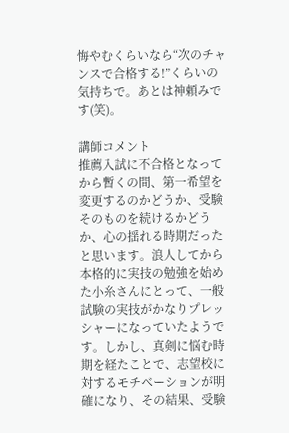悔やむくらいなら“次のチャンスで合格する!”くらいの気持ちで。あとは神頼みです(笑)。

講師コメント
推薦入試に不合格となってから暫くの間、第一希望を変更するのかどうか、受験そのものを続けるかどうか、心の揺れる時期だったと思います。浪人してから本格的に実技の勉強を始めた小糸さんにとって、一般試験の実技がかなりプレッシャーになっていたようです。しかし、真剣に悩む時期を経たことで、志望校に対するモチベーションが明確になり、その結果、受験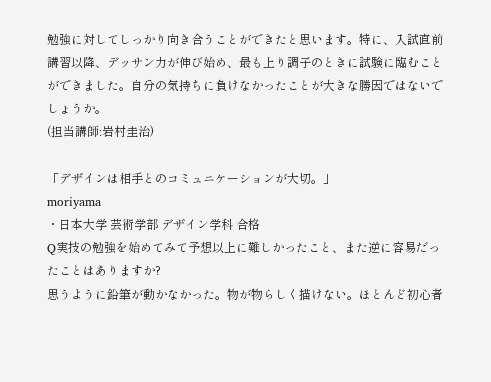勉強に対してしっかり向き合うことができたと思います。特に、入試直前講習以降、デッサン力が伸び始め、最も上り調子のときに試験に臨むことができました。自分の気持ちに負けなかったことが大きな勝因ではないでしょうか。
(担当講師:岩村圭治)

「デザインは相手とのコミュニケーションが大切。」
moriyama
・日本大学 芸術学部 デザイン学科 合格
Q実技の勉強を始めてみて予想以上に難しかったこと、また逆に容易だったことはありますか?
思うように鉛筆が動かなかった。物が物らしく描けない。ほとんど初心者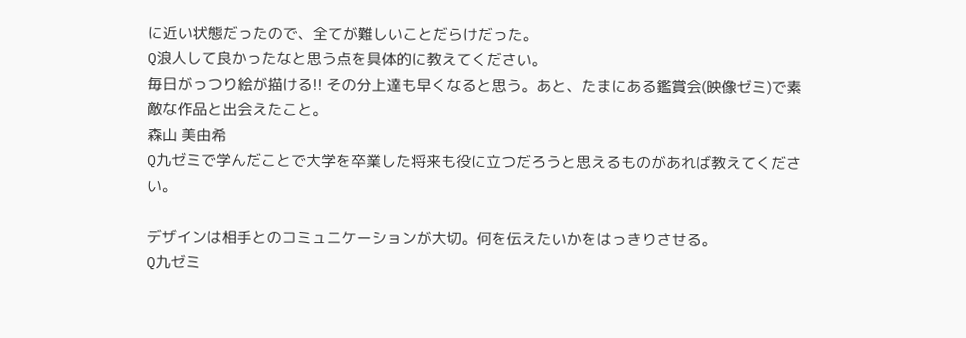に近い状態だったので、全てが難しいことだらけだった。
Q浪人して良かったなと思う点を具体的に教えてください。
毎日がっつり絵が描ける!! その分上達も早くなると思う。あと、たまにある鑑賞会(映像ゼミ)で素敵な作品と出会えたこと。
森山 美由希
Q九ゼミで学んだことで大学を卒業した将来も役に立つだろうと思えるものがあれば教えてください。

デザインは相手とのコミュニケーションが大切。何を伝えたいかをはっきりさせる。
Q九ゼミ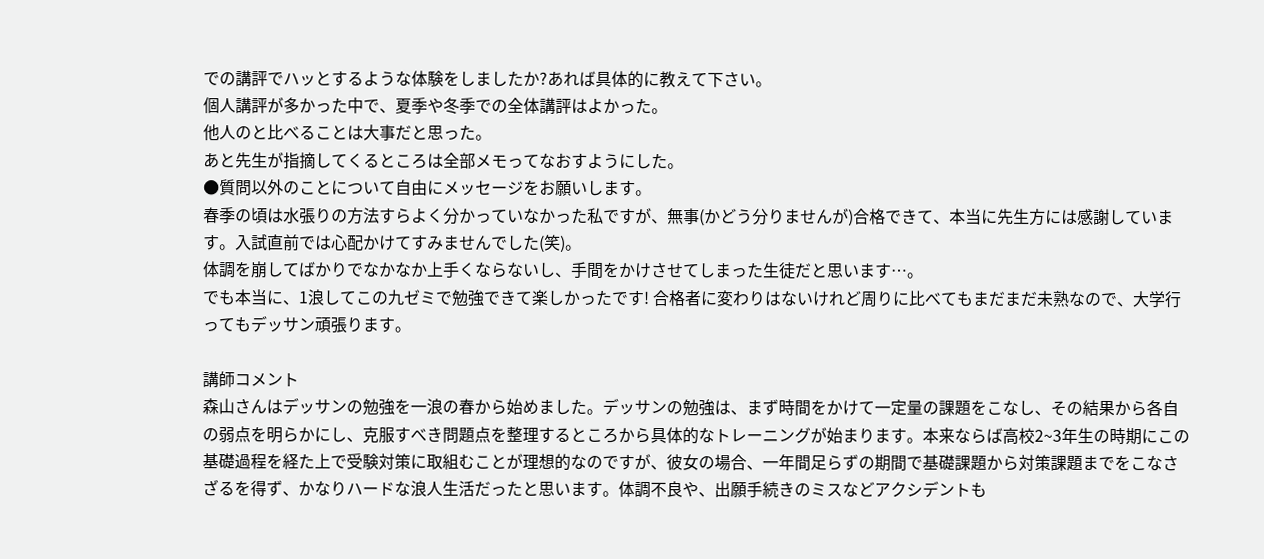での講評でハッとするような体験をしましたか?あれば具体的に教えて下さい。
個人講評が多かった中で、夏季や冬季での全体講評はよかった。
他人のと比べることは大事だと思った。
あと先生が指摘してくるところは全部メモってなおすようにした。
●質問以外のことについて自由にメッセージをお願いします。
春季の頃は水張りの方法すらよく分かっていなかった私ですが、無事(かどう分りませんが)合格できて、本当に先生方には感謝しています。入試直前では心配かけてすみませんでした(笑)。
体調を崩してばかりでなかなか上手くならないし、手間をかけさせてしまった生徒だと思います…。
でも本当に、1浪してこの九ゼミで勉強できて楽しかったです! 合格者に変わりはないけれど周りに比べてもまだまだ未熟なので、大学行ってもデッサン頑張ります。

講師コメント
森山さんはデッサンの勉強を一浪の春から始めました。デッサンの勉強は、まず時間をかけて一定量の課題をこなし、その結果から各自の弱点を明らかにし、克服すべき問題点を整理するところから具体的なトレーニングが始まります。本来ならば高校2~3年生の時期にこの基礎過程を経た上で受験対策に取組むことが理想的なのですが、彼女の場合、一年間足らずの期間で基礎課題から対策課題までをこなさざるを得ず、かなりハードな浪人生活だったと思います。体調不良や、出願手続きのミスなどアクシデントも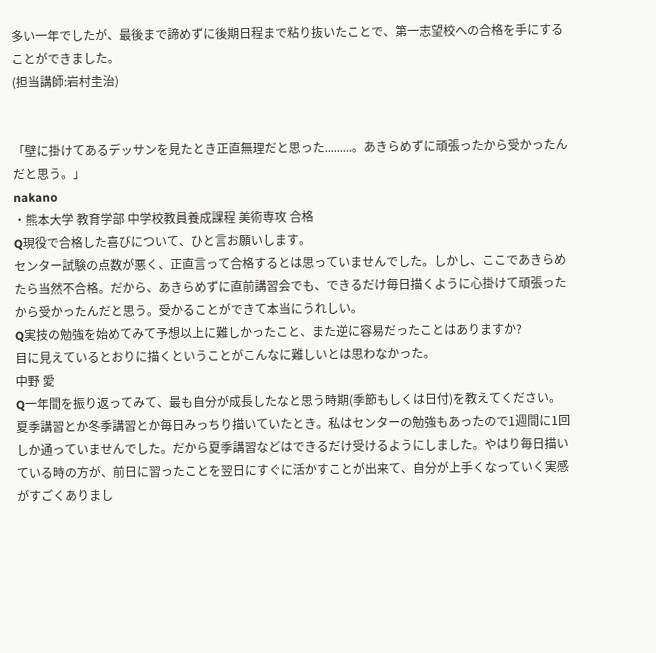多い一年でしたが、最後まで諦めずに後期日程まで粘り抜いたことで、第一志望校への合格を手にすることができました。
(担当講師:岩村圭治)


「壁に掛けてあるデッサンを見たとき正直無理だと思った.........。あきらめずに頑張ったから受かったんだと思う。」
nakano
・熊本大学 教育学部 中学校教員養成課程 美術専攻 合格
Q現役で合格した喜びについて、ひと言お願いします。
センター試験の点数が悪く、正直言って合格するとは思っていませんでした。しかし、ここであきらめたら当然不合格。だから、あきらめずに直前講習会でも、できるだけ毎日描くように心掛けて頑張ったから受かったんだと思う。受かることができて本当にうれしい。
Q実技の勉強を始めてみて予想以上に難しかったこと、また逆に容易だったことはありますか?
目に見えているとおりに描くということがこんなに難しいとは思わなかった。
中野 愛
Q一年間を振り返ってみて、最も自分が成長したなと思う時期(季節もしくは日付)を教えてください。
夏季講習とか冬季講習とか毎日みっちり描いていたとき。私はセンターの勉強もあったので1週間に1回しか通っていませんでした。だから夏季講習などはできるだけ受けるようにしました。やはり毎日描いている時の方が、前日に習ったことを翌日にすぐに活かすことが出来て、自分が上手くなっていく実感がすごくありまし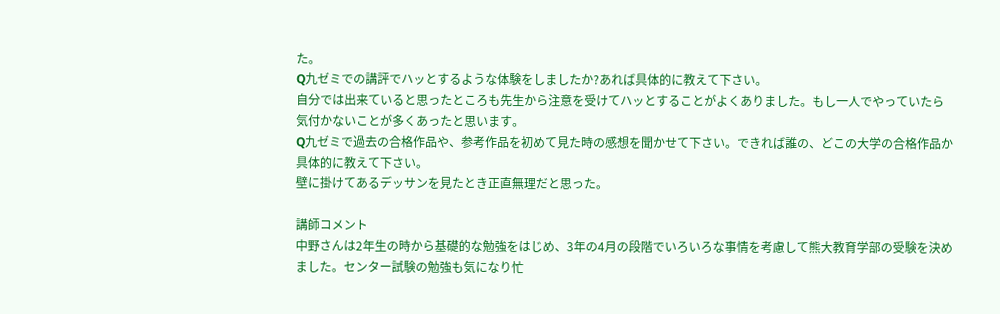た。
Q九ゼミでの講評でハッとするような体験をしましたか?あれば具体的に教えて下さい。
自分では出来ていると思ったところも先生から注意を受けてハッとすることがよくありました。もし一人でやっていたら気付かないことが多くあったと思います。
Q九ゼミで過去の合格作品や、参考作品を初めて見た時の感想を聞かせて下さい。できれば誰の、どこの大学の合格作品か具体的に教えて下さい。
壁に掛けてあるデッサンを見たとき正直無理だと思った。

講師コメント
中野さんは2年生の時から基礎的な勉強をはじめ、3年の4月の段階でいろいろな事情を考慮して熊大教育学部の受験を決めました。センター試験の勉強も気になり忙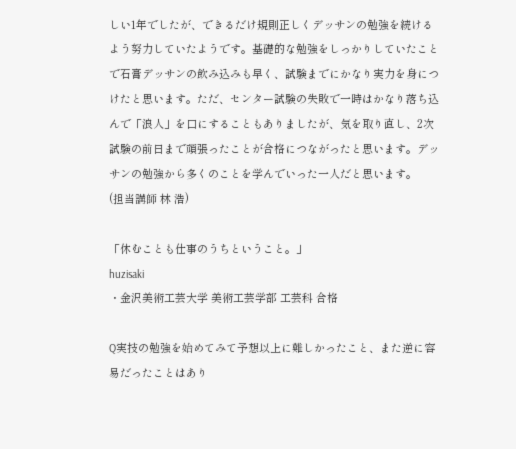しい1年でしたが、できるだけ規則正しくデッサンの勉強を続けるよう努力していたようです。基礎的な勉強をしっかりしていたことで石膏デッサンの飲み込みも早く、試験までにかなり実力を身につけたと思います。ただ、センター試験の失敗で一時はかなり落ち込んで「浪人」を口にすることもありましたが、気を取り直し、2次試験の前日まで頑張ったことが合格につながったと思います。デッサンの勉強から多くのことを学んでいった一人だと思います。
(担当講師 林 浩)

「休むことも仕事のうちということ。」
huzisaki
・金沢美術工芸大学 美術工芸学部 工芸科 合格

Q実技の勉強を始めてみて予想以上に難しかったこと、また逆に容易だったことはあり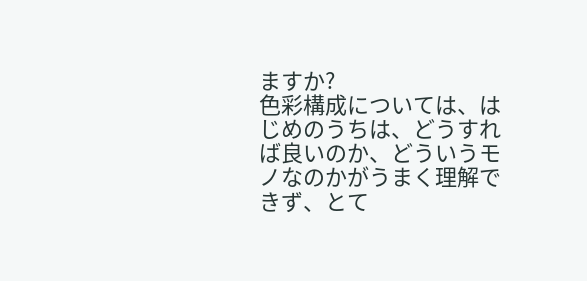ますか?
色彩構成については、はじめのうちは、どうすれば良いのか、どういうモノなのかがうまく理解できず、とて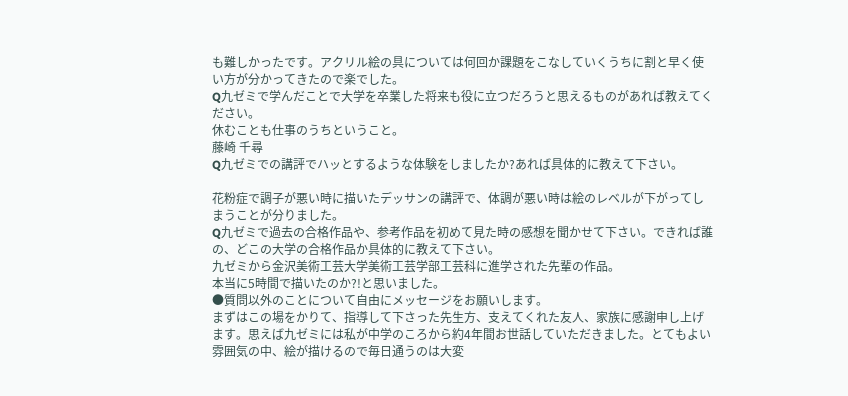も難しかったです。アクリル絵の具については何回か課題をこなしていくうちに割と早く使い方が分かってきたので楽でした。
Q九ゼミで学んだことで大学を卒業した将来も役に立つだろうと思えるものがあれば教えてください。
休むことも仕事のうちということ。
藤崎 千尋
Q九ゼミでの講評でハッとするような体験をしましたか?あれば具体的に教えて下さい。

花粉症で調子が悪い時に描いたデッサンの講評で、体調が悪い時は絵のレベルが下がってしまうことが分りました。
Q九ゼミで過去の合格作品や、参考作品を初めて見た時の感想を聞かせて下さい。できれば誰の、どこの大学の合格作品か具体的に教えて下さい。
九ゼミから金沢美術工芸大学美術工芸学部工芸科に進学された先輩の作品。
本当に5時間で描いたのか?!と思いました。
●質問以外のことについて自由にメッセージをお願いします。
まずはこの場をかりて、指導して下さった先生方、支えてくれた友人、家族に感謝申し上げます。思えば九ゼミには私が中学のころから約4年間お世話していただきました。とてもよい雰囲気の中、絵が描けるので毎日通うのは大変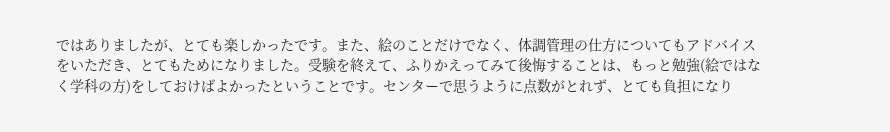ではありましたが、とても楽しかったです。また、絵のことだけでなく、体調管理の仕方についてもアドバイスをいただき、とてもためになりました。受験を終えて、ふりかえってみて後悔することは、もっと勉強(絵ではなく学科の方)をしておけばよかったということです。センターで思うように点数がとれず、とても負担になり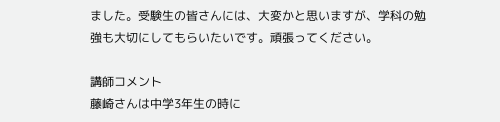ました。受験生の皆さんには、大変かと思いますが、学科の勉強も大切にしてもらいたいです。頑張ってください。

講師コメント
藤崎さんは中学3年生の時に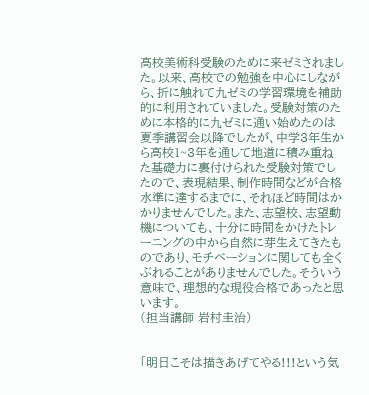高校美術科受験のために来ゼミされました。以来、高校での勉強を中心にしながら、折に触れて九ゼミの学習環境を補助的に利用されていました。受験対策のために本格的に九ゼミに通い始めたのは夏季講習会以降でしたが、中学3年生から高校1~3年を通して地道に積み重ねた基礎力に裏付けられた受験対策でしたので、表現結果、制作時間などが合格水準に達するまでに、それほど時間はかかりませんでした。また、志望校、志望動機についても、十分に時間をかけたトレーニングの中から自然に芽生えてきたものであり、モチベーションに関しても全くぶれることがありませんでした。そういう意味で、理想的な現役合格であったと思います。
(担当講師 岩村圭治)


「明日こそは描きあげてやる!!!という気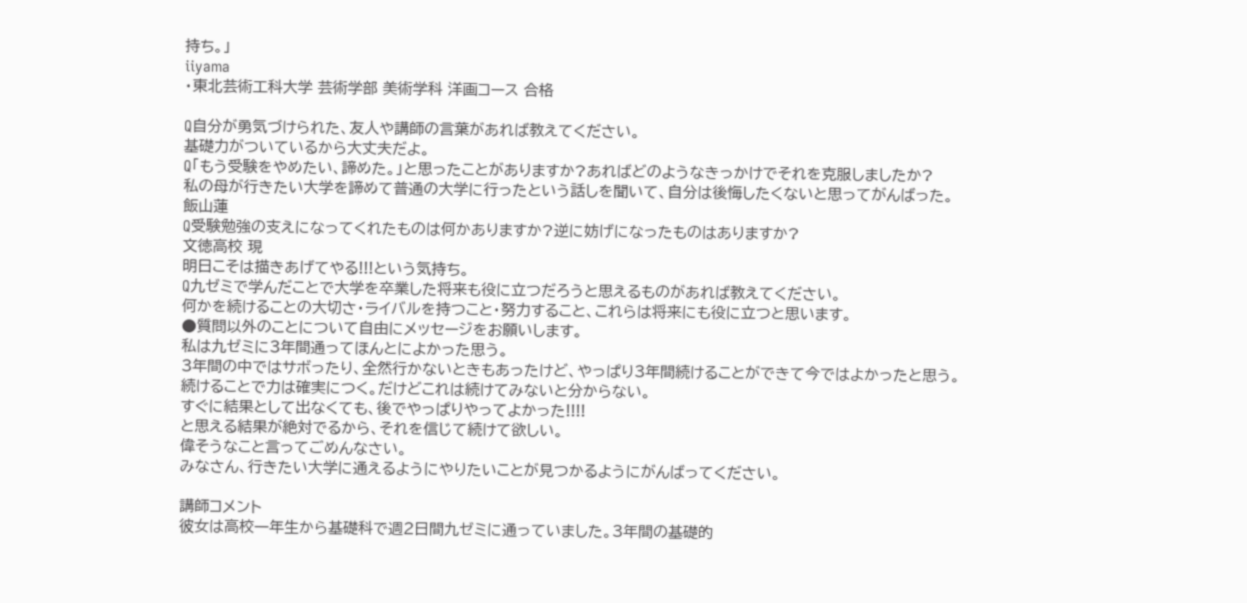持ち。」
iiyama
・東北芸術工科大学 芸術学部 美術学科 洋画コース 合格

Q自分が勇気づけられた、友人や講師の言葉があれば教えてください。
基礎力がついているから大丈夫だよ。
Q「もう受験をやめたい、諦めた。」と思ったことがありますか?あればどのようなきっかけでそれを克服しましたか?
私の母が行きたい大学を諦めて普通の大学に行ったという話しを聞いて、自分は後悔したくないと思ってがんばった。
飯山蓮
Q受験勉強の支えになってくれたものは何かありますか?逆に妨げになったものはありますか?
文徳高校 現
明日こそは描きあげてやる!!!という気持ち。
Q九ゼミで学んだことで大学を卒業した将来も役に立つだろうと思えるものがあれば教えてください。
何かを続けることの大切さ・ライバルを持つこと・努力すること、これらは将来にも役に立つと思います。
●質問以外のことについて自由にメッセージをお願いします。
私は九ゼミに3年間通ってほんとによかった思う。
3年間の中ではサボったり、全然行かないときもあったけど、やっぱり3年間続けることができて今ではよかったと思う。
続けることで力は確実につく。だけどこれは続けてみないと分からない。
すぐに結果として出なくても、後でやっぱりやってよかった!!!!
と思える結果が絶対でるから、それを信じて続けて欲しい。
偉そうなこと言ってごめんなさい。
みなさん、行きたい大学に通えるようにやりたいことが見つかるようにがんばってください。

講師コメント
彼女は高校一年生から基礎科で週2日間九ゼミに通っていました。3年間の基礎的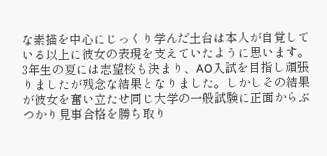な素描を中心にじっくり学んだ土台は本人が自覚している以上に彼女の表現を支えていたように思います。
3年生の夏には志望校も決まり、AO入試を目指し頑張りましたが残念な結果となりました。しかしその結果が彼女を奮い立たせ同じ大学の一般試験に正面からぶつかり見事合格を勝ち取り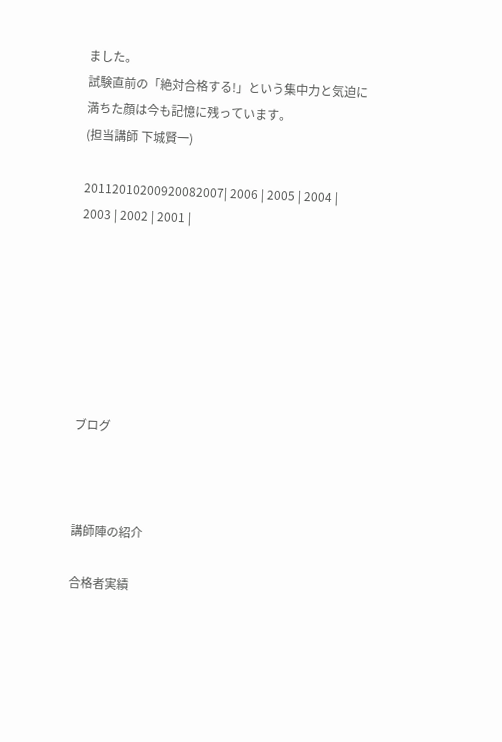ました。
試験直前の「絶対合格する!」という集中力と気迫に満ちた顔は今も記憶に残っています。
(担当講師 下城賢一)

20112010200920082007| 2006 | 2005 | 2004 | 2003 | 2002 | 2001 |







ブログ



講師陣の紹介

合格者実績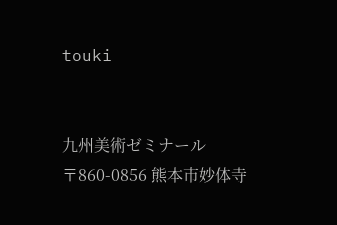touki


九州美術ゼミナール
〒860-0856 熊本市妙体寺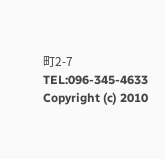町2-7 TEL:096-345-4633
Copyright (c) 2010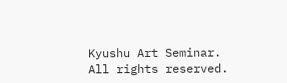Kyushu Art Seminar. All rights reserved.